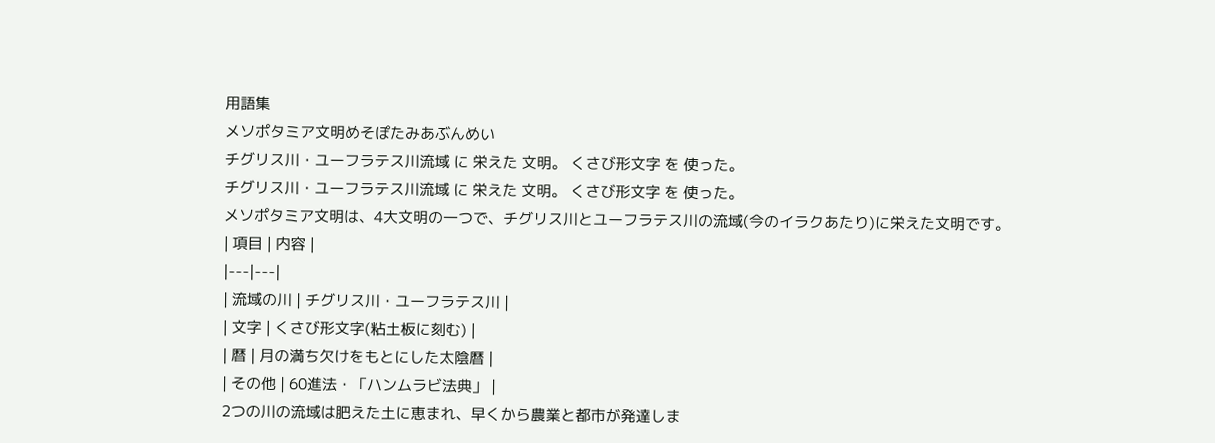用語集
メソポタミア文明めそぽたみあぶんめい
チグリス川・ユーフラテス川流域 に 栄えた 文明。 くさび形文字 を 使った。
チグリス川・ユーフラテス川流域 に 栄えた 文明。 くさび形文字 を 使った。
メソポタミア文明は、4大文明の一つで、チグリス川とユーフラテス川の流域(今のイラクあたり)に栄えた文明です。
| 項目 | 内容 |
|---|---|
| 流域の川 | チグリス川・ユーフラテス川 |
| 文字 | くさび形文字(粘土板に刻む) |
| 暦 | 月の満ち欠けをもとにした太陰暦 |
| その他 | 60進法・「ハンムラビ法典」 |
2つの川の流域は肥えた土に恵まれ、早くから農業と都市が発達しま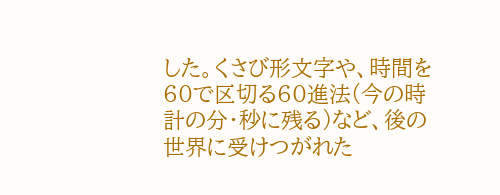した。くさび形文字や、時間を60で区切る60進法(今の時計の分・秒に残る)など、後の世界に受けつがれた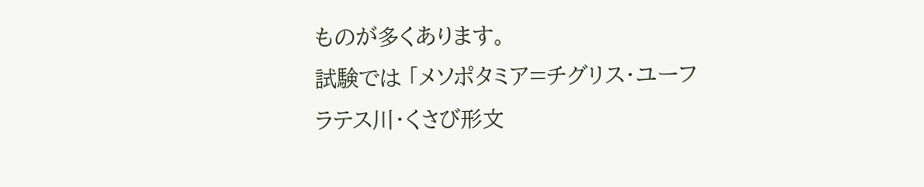ものが多くあります。
試験では 「メソポタミア=チグリス・ユーフラテス川・くさび形文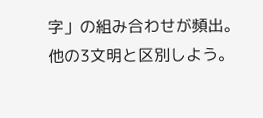字」の組み合わせが頻出。他の3文明と区別しよう。